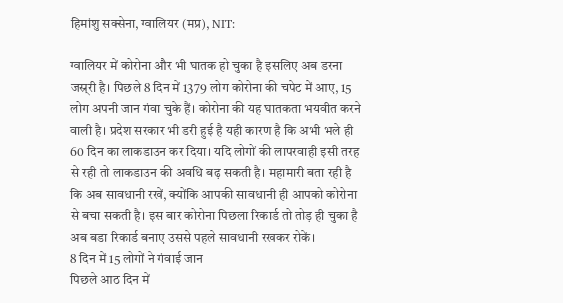हिमांशु सक्सेना, ग्वालियर (मप्र), NIT:

ग्वालियर में कोरोना और भी घातक हो चुका है इसलिए अब डरना जस्र्री है। पिछले 8 दिन में 1379 लोग कोरोना की चपेट में आए, 15 लोग अपनी जान गंवा चुके हैं। कोरोना की यह घातकता भयवीत करने वाली है। प्रदेश सरकार भी डरी हुई है यही कारण है कि अभी भले ही 60 दिन का लाकडाउन कर दिया। यदि लोगों की लापरवाही इसी तरह से रही तो लाकडाउन की अवधि बढ़ सकती है। महामारी बता रही है कि अब सावधानी रखें, क्योंकि आपकी सावधानी ही आपको कोरोना से बचा सकती है। इस बार कोरोना पिछला रिकार्ड तो तोड़ ही चुका है अब बडा रिकार्ड बनाए उससे पहले सावधानी रखकर रोकें।
8 दिन में 15 लोगों ने गंवाई जान
पिछले आठ दिन में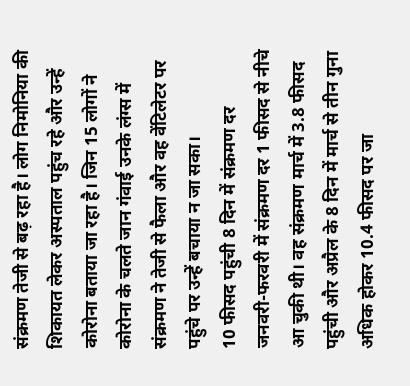संक्रमण तेजी से बढ़ रहा है। लोग निमोनिया की शिकायत लेकर अस्पताल पहुंच रहे और उन्हें कोरोना बताया जा रहा है। जिन 15 लोगों ने कोरोना के चलते जान गंवाई उनके लंग्स में संक्रमण ने तेजी से फैला और वह वेंटिलेटर पर पहुंचे पर उन्हें बचाया न जा सका।
10 फीसद पहुंची 8 दिन में संक्रमण दर
जनवरी-फरवरी में संक्रमण दर 1 फीसद से नीचे आ चुकी थी। वह संक्रमण मार्च में 3.8 फीसद पहुंची और अप्रैल के 8 दिन में मार्च से तीन गुना अधिक होकर 10.4 फीसद पर जा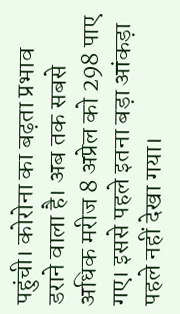पहुंची। कोरोना का बढ़ता प्रभाव डराने वाला है। अब तक सबसे अधिक मरीज 8 अप्रेल को 298 पाए गए। इससे पहले इतना बड़ा आंकड़ा पहले नहीं देखा गया।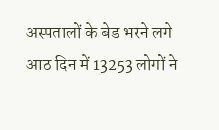अस्पतालों के बेड भरने लगे
आठ दिन में 13253 लोगों ने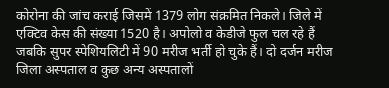कोरोना की जांच कराई जिसमें 1379 लोग संक्रमित निकले। जिले में एक्टिव केस की संख्या 1520 है। अपोलो व केडीजे फुल चल रहे हैं जबकि सुपर स्पेशियलिटी में 90 मरीज भर्ती हो चुके हैं। दो दर्जन मरीज जिला अस्पताल व कुछ अन्य अस्पतालों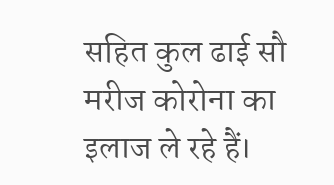सहित कुल ढाई सौ मरीज कोरोना का इलाज ले रहे हैं।